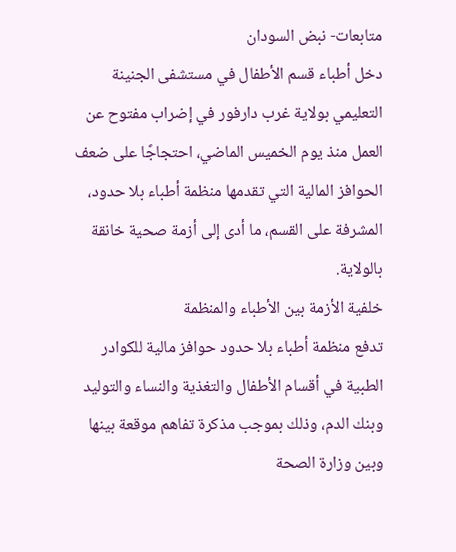متابعات- نبض السودان
دخل أطباء قسم الأطفال في مستشفى الجنينة التعليمي بولاية غرب دارفور في إضراب مفتوح عن العمل منذ يوم الخميس الماضي، احتجاجًا على ضعف الحوافز المالية التي تقدمها منظمة أطباء بلا حدود، المشرفة على القسم، ما أدى إلى أزمة صحية خانقة بالولاية.
خلفية الأزمة بين الأطباء والمنظمة
تدفع منظمة أطباء بلا حدود حوافز مالية للكوادر الطبية في أقسام الأطفال والتغذية والنساء والتوليد وبنك الدم، وذلك بموجب مذكرة تفاهم موقعة بينها وبين وزارة الصحة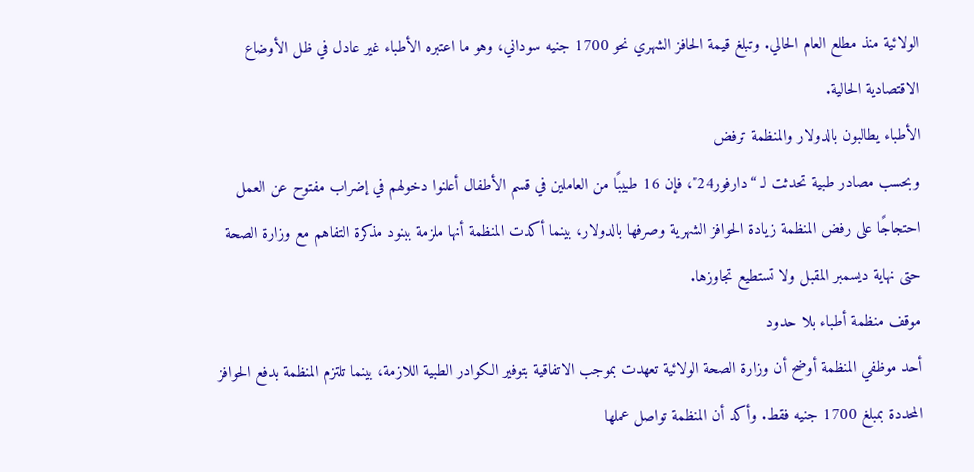الولائية منذ مطلع العام الحالي. وتبلغ قيمة الحافز الشهري نحو 1700 جنيه سوداني، وهو ما اعتبره الأطباء غير عادل في ظل الأوضاع الاقتصادية الحالية.
الأطباء يطالبون بالدولار والمنظمة ترفض
وبحسب مصادر طبية تحدثت لـ “دارفور24″، فإن 16 طبيبًا من العاملين في قسم الأطفال أعلنوا دخولهم في إضراب مفتوح عن العمل احتجاجًا على رفض المنظمة زيادة الحوافز الشهرية وصرفها بالدولار، بينما أكدت المنظمة أنها ملزمة ببنود مذكرة التفاهم مع وزارة الصحة حتى نهاية ديسمبر المقبل ولا تستطيع تجاوزها.
موقف منظمة أطباء بلا حدود
أحد موظفي المنظمة أوضح أن وزارة الصحة الولائية تعهدت بموجب الاتفاقية بتوفير الكوادر الطبية اللازمة، بينما تلتزم المنظمة بدفع الحوافز المحددة بمبلغ 1700 جنيه فقط. وأكد أن المنظمة تواصل عملها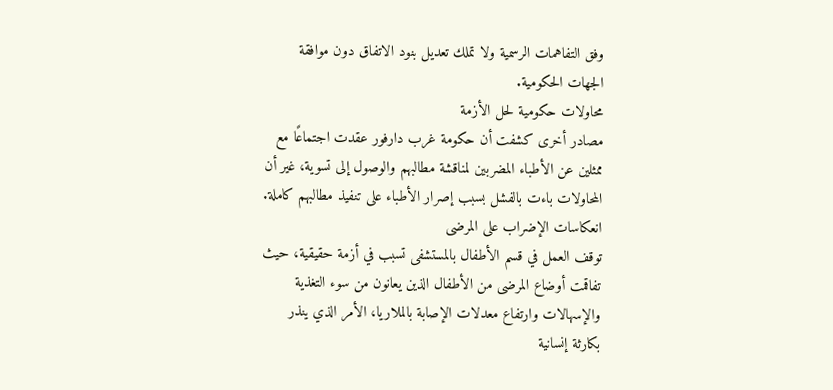وفق التفاهمات الرسمية ولا تملك تعديل بنود الاتفاق دون موافقة الجهات الحكومية.
محاولات حكومية لحل الأزمة
مصادر أخرى كشفت أن حكومة غرب دارفور عقدت اجتماعًا مع ممثلين عن الأطباء المضربين لمناقشة مطالبهم والوصول إلى تسوية، غير أن المحاولات باءت بالفشل بسبب إصرار الأطباء على تنفيذ مطالبهم كاملة.
انعكاسات الإضراب على المرضى
توقف العمل في قسم الأطفال بالمستشفى تسبب في أزمة حقيقية، حيث تفاقمت أوضاع المرضى من الأطفال الذين يعانون من سوء التغذية والإسهالات وارتفاع معدلات الإصابة بالملاريا، الأمر الذي ينذر بكارثة إنسانية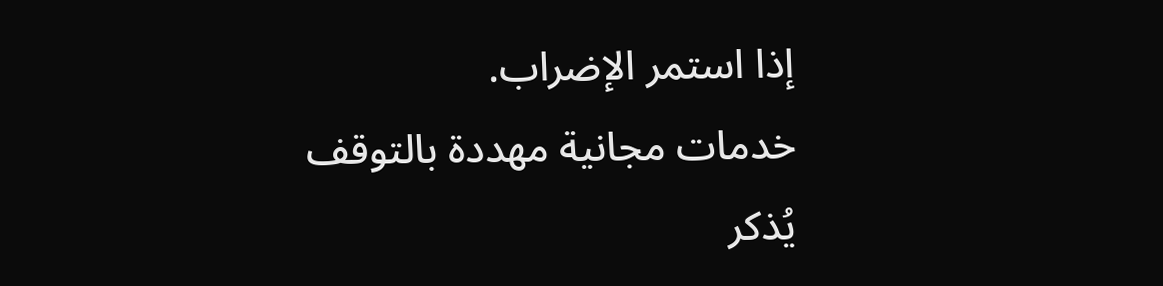إذا استمر الإضراب.
خدمات مجانية مهددة بالتوقف
يُذكر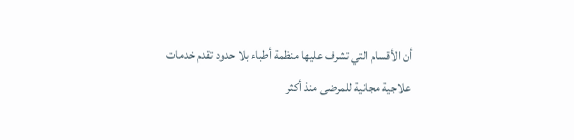أن الأقسام التي تشرف عليها منظمة أطباء بلا حدود تقدم خدمات علاجية مجانية للمرضى منذ أكثر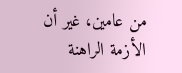من عامين، غير أن الأزمة الراهنة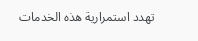تهدد استمرارية هذه الخدمات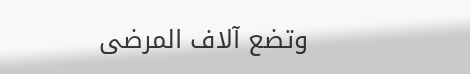وتضع آلاف المرضى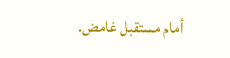أمام مستقبل غامض.